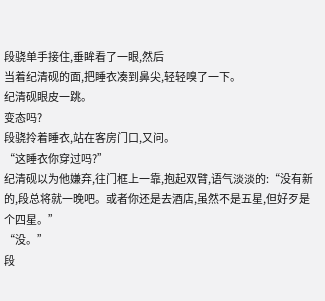段骁单手接住,垂眸看了一眼,然后
当着纪清砚的面,把睡衣凑到鼻尖,轻轻嗅了一下。
纪清砚眼皮一跳。
变态吗?
段骁拎着睡衣,站在客房门口,又问。
“这睡衣你穿过吗?”
纪清砚以为他嫌弃,往门框上一靠,抱起双臂,语气淡淡的:“没有新的,段总将就一晚吧。或者你还是去酒店,虽然不是五星,但好歹是个四星。”
“没。”
段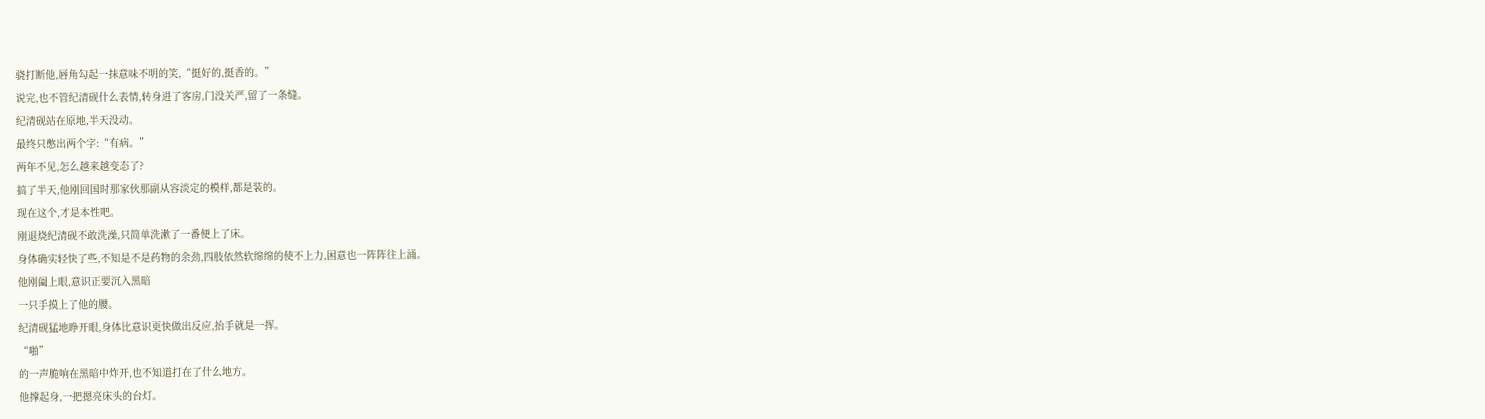骁打断他,唇角勾起一抹意味不明的笑,“挺好的,挺香的。”
说完,也不管纪清砚什么表情,转身进了客房,门没关严,留了一条缝。
纪清砚站在原地,半天没动。
最终只憋出两个字:“有病。”
两年不见,怎么越来越变态了?
搞了半天,他刚回国时那家伙那副从容淡定的模样,都是装的。
现在这个,才是本性吧。
刚退烧纪清砚不敢洗澡,只简单洗漱了一番便上了床。
身体确实轻快了些,不知是不是药物的余劲,四肢依然软绵绵的使不上力,困意也一阵阵往上涌。
他刚阖上眼,意识正要沉入黑暗
一只手摸上了他的腰。
纪清砚猛地睁开眼,身体比意识更快做出反应,抬手就是一挥。
“啪”
的一声脆响在黑暗中炸开,也不知道打在了什么地方。
他撑起身,一把摁亮床头的台灯。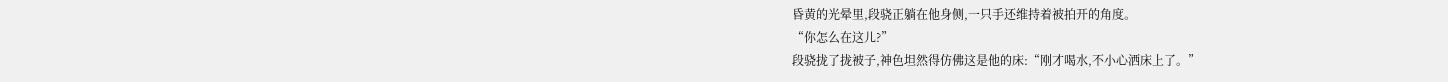昏黄的光晕里,段骁正躺在他身侧,一只手还维持着被拍开的角度。
“你怎么在这儿?”
段骁拢了拢被子,神色坦然得仿佛这是他的床:“刚才喝水,不小心洒床上了。”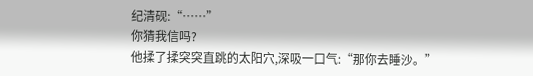纪清砚:“……”
你猜我信吗?
他揉了揉突突直跳的太阳穴,深吸一口气:“那你去睡沙。”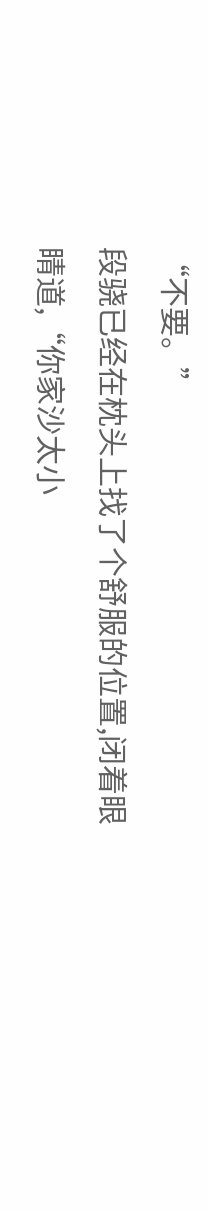“不要。”
段骁已经在枕头上找了个舒服的位置,闭着眼睛道,“你家沙太小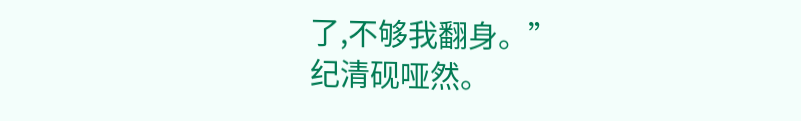了,不够我翻身。”
纪清砚哑然。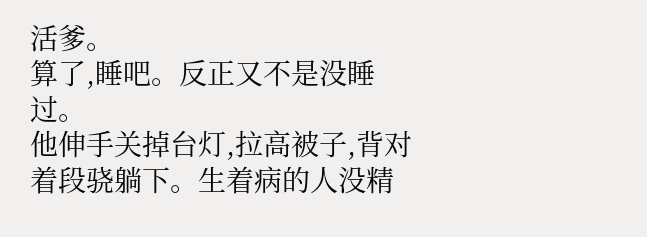活爹。
算了,睡吧。反正又不是没睡过。
他伸手关掉台灯,拉高被子,背对着段骁躺下。生着病的人没精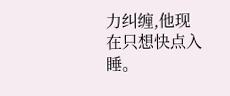力纠缠,他现在只想快点入睡。